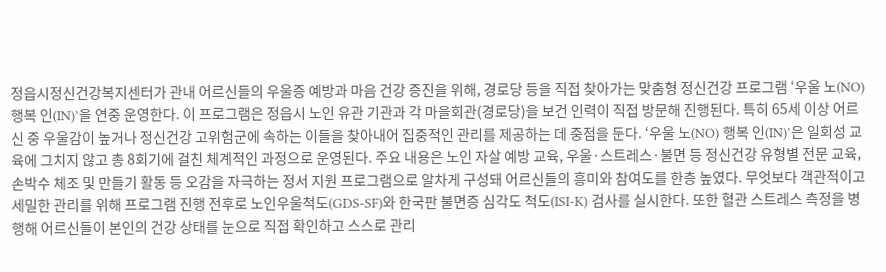정읍시정신건강복지센터가 관내 어르신들의 우울증 예방과 마음 건강 증진을 위해, 경로당 등을 직접 찾아가는 맞춤형 정신건강 프로그램 ‘우울 노(NO) 행복 인(IN)’을 연중 운영한다. 이 프로그램은 정읍시 노인 유관 기관과 각 마을회관(경로당)을 보건 인력이 직접 방문해 진행된다. 특히 65세 이상 어르신 중 우울감이 높거나 정신건강 고위험군에 속하는 이들을 찾아내어 집중적인 관리를 제공하는 데 중점을 둔다. ‘우울 노(NO) 행복 인(IN)’은 일회성 교육에 그치지 않고 총 8회기에 걸친 체계적인 과정으로 운영된다. 주요 내용은 노인 자살 예방 교육, 우울·스트레스·불면 등 정신건강 유형별 전문 교육, 손박수 체조 및 만들기 활동 등 오감을 자극하는 정서 지원 프로그램으로 알차게 구성돼 어르신들의 흥미와 참여도를 한층 높였다. 무엇보다 객관적이고 세밀한 관리를 위해 프로그램 진행 전후로 노인우울척도(GDS-SF)와 한국판 불면증 심각도 척도(ISI-K) 검사를 실시한다. 또한 혈관 스트레스 측정을 병행해 어르신들이 본인의 건강 상태를 눈으로 직접 확인하고 스스로 관리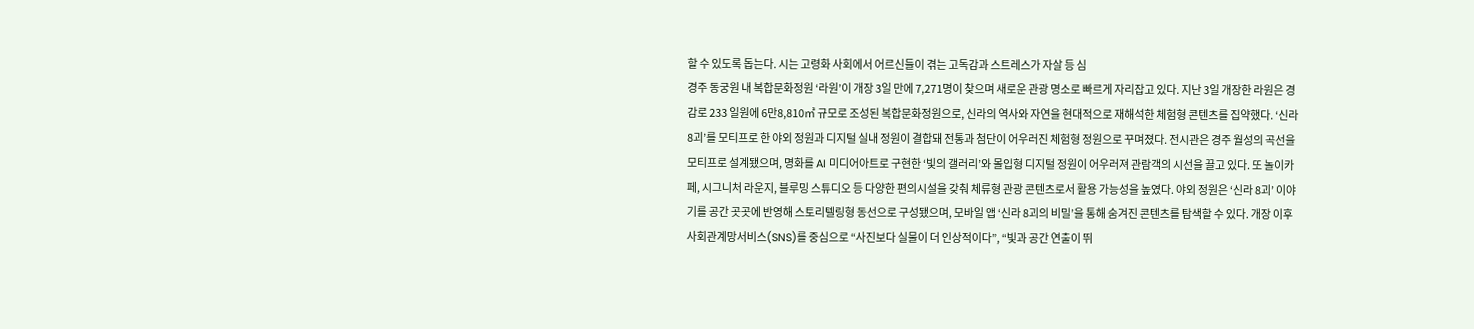할 수 있도록 돕는다. 시는 고령화 사회에서 어르신들이 겪는 고독감과 스트레스가 자살 등 심
경주 동궁원 내 복합문화정원 ‘라원’이 개장 3일 만에 7,271명이 찾으며 새로운 관광 명소로 빠르게 자리잡고 있다. 지난 3일 개장한 라원은 경감로 233 일원에 6만8,810㎡ 규모로 조성된 복합문화정원으로, 신라의 역사와 자연을 현대적으로 재해석한 체험형 콘텐츠를 집약했다. ‘신라 8괴’를 모티프로 한 야외 정원과 디지털 실내 정원이 결합돼 전통과 첨단이 어우러진 체험형 정원으로 꾸며졌다. 전시관은 경주 월성의 곡선을 모티프로 설계됐으며, 명화를 AI 미디어아트로 구현한 ‘빛의 갤러리’와 몰입형 디지털 정원이 어우러져 관람객의 시선을 끌고 있다. 또 놀이카페, 시그니처 라운지, 블루밍 스튜디오 등 다양한 편의시설을 갖춰 체류형 관광 콘텐츠로서 활용 가능성을 높였다. 야외 정원은 ‘신라 8괴’ 이야기를 공간 곳곳에 반영해 스토리텔링형 동선으로 구성됐으며, 모바일 앱 ‘신라 8괴의 비밀’을 통해 숨겨진 콘텐츠를 탐색할 수 있다. 개장 이후 사회관계망서비스(SNS)를 중심으로 “사진보다 실물이 더 인상적이다”, “빛과 공간 연출이 뛰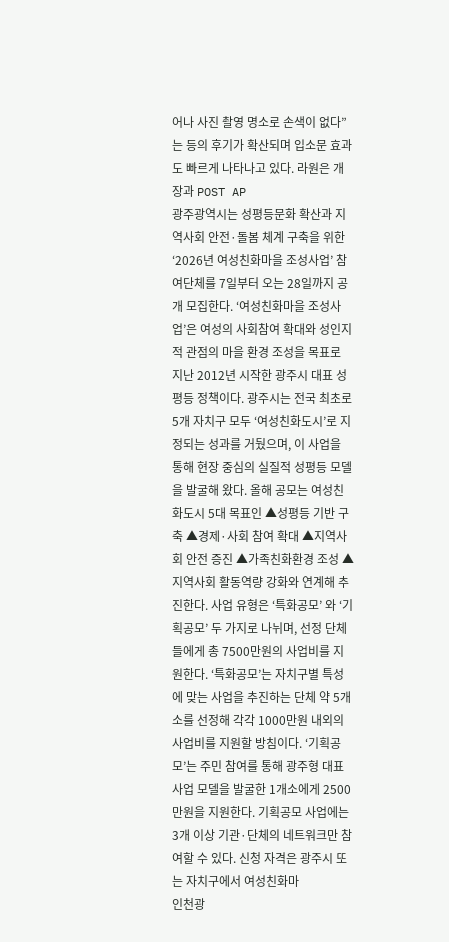어나 사진 촬영 명소로 손색이 없다”는 등의 후기가 확산되며 입소문 효과도 빠르게 나타나고 있다. 라원은 개장과 POST AP
광주광역시는 성평등문화 확산과 지역사회 안전·돌봄 체계 구축을 위한 ‘2026년 여성친화마을 조성사업’ 참여단체를 7일부터 오는 28일까지 공개 모집한다. ‘여성친화마을 조성사업’은 여성의 사회참여 확대와 성인지적 관점의 마을 환경 조성을 목표로 지난 2012년 시작한 광주시 대표 성평등 정책이다. 광주시는 전국 최초로 5개 자치구 모두 ‘여성친화도시’로 지정되는 성과를 거뒀으며, 이 사업을 통해 현장 중심의 실질적 성평등 모델을 발굴해 왔다. 올해 공모는 여성친화도시 5대 목표인 ▲성평등 기반 구축 ▲경제·사회 참여 확대 ▲지역사회 안전 증진 ▲가족친화환경 조성 ▲지역사회 활동역량 강화와 연계해 추진한다. 사업 유형은 ‘특화공모’ 와 ‘기획공모’ 두 가지로 나뉘며, 선정 단체들에게 총 7500만원의 사업비를 지원한다. ‘특화공모’는 자치구별 특성에 맞는 사업을 추진하는 단체 약 5개소를 선정해 각각 1000만원 내외의 사업비를 지원할 방침이다. ‘기획공모’는 주민 참여를 통해 광주형 대표 사업 모델을 발굴한 1개소에게 2500만원을 지원한다. 기획공모 사업에는 3개 이상 기관·단체의 네트워크만 참여할 수 있다. 신청 자격은 광주시 또는 자치구에서 여성친화마
인천광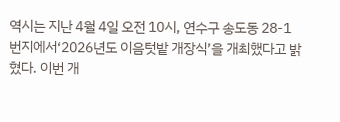역시는 지난 4월 4일 오전 10시, 연수구 송도동 28-1번지에서‘2026년도 이음텃밭 개장식’을 개최했다고 밝혔다. 이번 개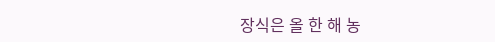장식은 올 한 해 농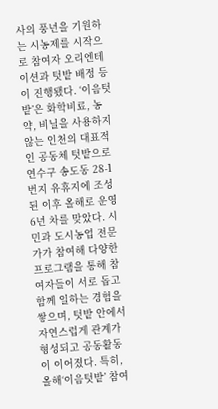사의 풍년을 기원하는 시농제를 시작으로 참여자 오리엔테이션과 텃밭 배정 등이 진행됐다. ‘이음텃밭’은 화학비료, 농약, 비닐을 사용하지 않는 인천의 대표적인 공동체 텃밭으로 연수구 송도동 28-1번지 유휴지에 조성된 이후 올해로 운영 6년 차를 맞았다. 시민과 도시농업 전문가가 참여해 다양한 프로그램을 통해 참여자들이 서로 돕고 함께 일하는 경험을 쌓으며, 텃밭 안에서 자연스럽게 관계가 형성되고 공동활동이 이어졌다. 특히, 올해‘이음텃밭’ 참여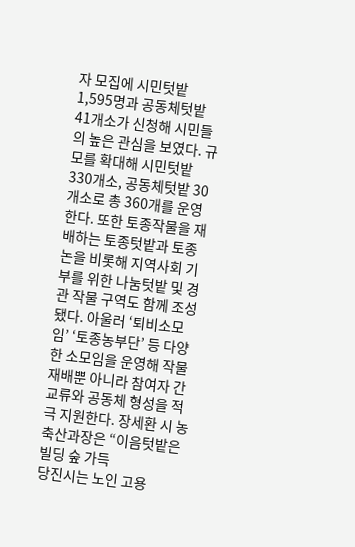자 모집에 시민텃밭 1,595명과 공동체텃밭 41개소가 신청해 시민들의 높은 관심을 보였다. 규모를 확대해 시민텃밭 330개소, 공동체텃밭 30개소로 총 360개를 운영한다. 또한 토종작물을 재배하는 토종텃밭과 토종논을 비롯해 지역사회 기부를 위한 나눔텃밭 및 경관 작물 구역도 함께 조성됐다. 아울러 ‘퇴비소모임’ ‘토종농부단’ 등 다양한 소모임을 운영해 작물 재배뿐 아니라 참여자 간 교류와 공동체 형성을 적극 지원한다. 장세환 시 농축산과장은 “이음텃밭은 빌딩 숲 가득
당진시는 노인 고용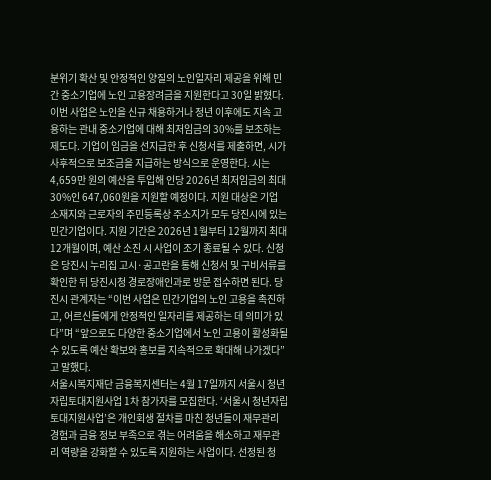분위기 확산 및 안정적인 양질의 노인일자리 제공을 위해 민간 중소기업에 노인 고용장려금을 지원한다고 30일 밝혔다. 이번 사업은 노인을 신규 채용하거나 정년 이후에도 지속 고용하는 관내 중소기업에 대해 최저임금의 30%를 보조하는 제도다. 기업이 임금을 선지급한 후 신청서를 제출하면, 시가 사후적으로 보조금을 지급하는 방식으로 운영한다. 시는 4,659만 원의 예산을 투입해 인당 2026년 최저임금의 최대 30%인 647,060원을 지원할 예정이다. 지원 대상은 기업 소재지와 근로자의 주민등록상 주소지가 모두 당진시에 있는 민간기업이다. 지원 기간은 2026년 1월부터 12월까지 최대 12개월이며, 예산 소진 시 사업이 조기 종료될 수 있다. 신청은 당진시 누리집 고시·공고란을 통해 신청서 및 구비서류를 확인한 뒤 당진시청 경로장애인과로 방문 접수하면 된다. 당진시 관계자는 “이번 사업은 민간기업의 노인 고용을 촉진하고, 어르신들에게 안정적인 일자리를 제공하는 데 의미가 있다”며 “앞으로도 다양한 중소기업에서 노인 고용이 활성화될 수 있도록 예산 확보와 홍보를 지속적으로 확대해 나가겠다”고 말했다.
서울시복지재단 금융복지센터는 4월 17일까지 서울시 청년자립토대지원사업 1차 참가자를 모집한다. ‘서울시 청년자립토대지원사업’은 개인회생 절차를 마친 청년들이 재무관리 경험과 금융 정보 부족으로 겪는 어려움을 해소하고 재무관리 역량을 강화할 수 있도록 지원하는 사업이다. 선정된 청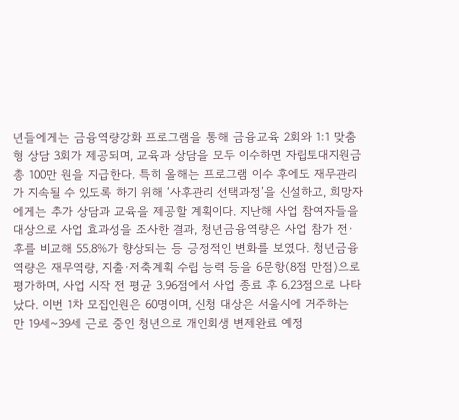년들에게는 금융역량강화 프로그램을 통해 금융교육 2회와 1:1 맞춤형 상담 3회가 제공되며, 교육과 상담을 모두 이수하면 자립토대지원금 총 100만 원을 지급한다. 특히 올해는 프로그램 이수 후에도 재무관리가 지속될 수 있도록 하기 위해 ‘사후관리 선택과정’을 신설하고, 희망자에게는 추가 상담과 교육을 제공할 계획이다. 지난해 사업 참여자들을 대상으로 사업 효과성을 조사한 결과, 청년금융역량은 사업 참가 전·후를 비교해 55.8%가 향상되는 등 긍정적인 변화를 보였다. 청년금융역량은 재무역량, 지출·저축계획 수립 능력 등을 6문항(8점 만점)으로 평가하며, 사업 시작 전 평균 3.96점에서 사업 종료 후 6.23점으로 나타났다. 이번 1차 모집인원은 60명이며, 신청 대상은 서울시에 거주하는 만 19세~39세 근로 중인 청년으로 개인회생 변제완료 예정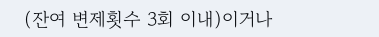(잔여 변제횟수 3회 이내)이거나